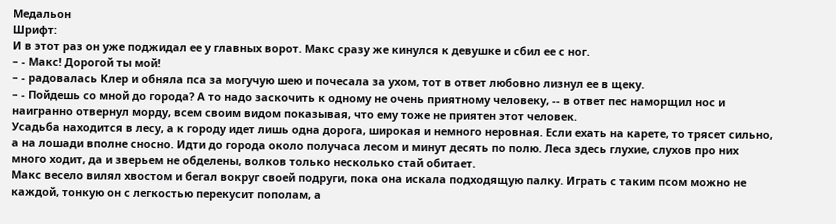Медальон
Шрифт:
И в этот раз он уже поджидал ее у главных ворот. Макс сразу же кинулся к девушке и сбил ее с ног.
– - Макс! Дорогой ты мой!
– - радовалась Клер и обняла пса за могучую шею и почесала за ухом, тот в ответ любовно лизнул ее в щеку.
– - Пойдешь со мной до города? А то надо заскочить к одному не очень приятному человеку, -- в ответ пес наморщил нос и наигранно отвернул морду, всем своим видом показывая, что ему тоже не приятен этот человек.
Усадьба находится в лесу, а к городу идет лишь одна дорога, широкая и немного неровная. Если ехать на карете, то трясет сильно, а на лошади вполне сносно. Идти до города около получаса лесом и минут десять по полю. Леса здесь глухие, слухов про них много ходит, да и зверьем не обделены, волков только несколько стай обитает.
Макс весело вилял хвостом и бегал вокруг своей подруги, пока она искала подходящую палку. Играть с таким псом можно не каждой, тонкую он с легкостью перекусит пополам, а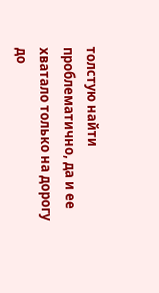толстую найти проблематично, да и ее хватало только на дорогу до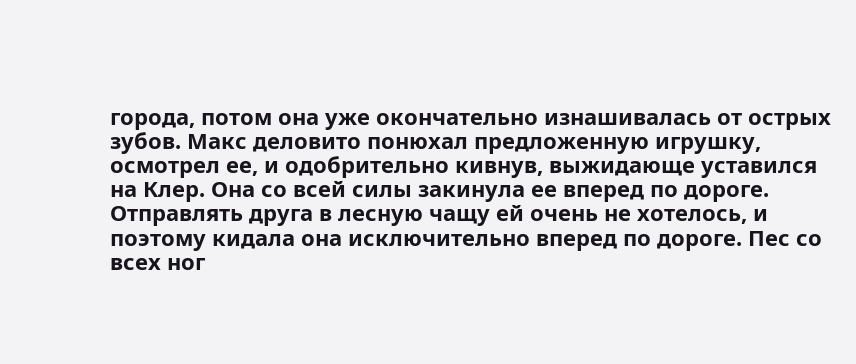города, потом она уже окончательно изнашивалась от острых зубов. Макс деловито понюхал предложенную игрушку, осмотрел ее, и одобрительно кивнув, выжидающе уставился на Клер. Она со всей силы закинула ее вперед по дороге. Отправлять друга в лесную чащу ей очень не хотелось, и поэтому кидала она исключительно вперед по дороге. Пес со всех ног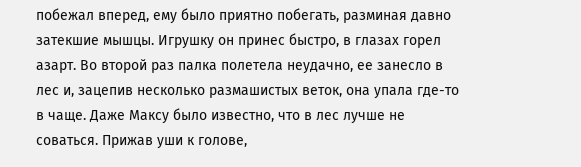побежал вперед, ему было приятно побегать, разминая давно затекшие мышцы. Игрушку он принес быстро, в глазах горел азарт. Во второй раз палка полетела неудачно, ее занесло в лес и, зацепив несколько размашистых веток, она упала где-то в чаще. Даже Максу было известно, что в лес лучше не соваться. Прижав уши к голове,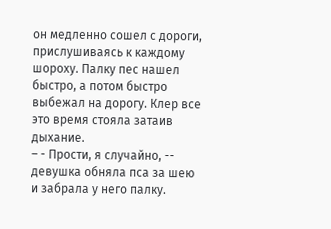он медленно сошел с дороги, прислушиваясь к каждому шороху. Палку пес нашел быстро, а потом быстро выбежал на дорогу. Клер все это время стояла затаив дыхание.
– - Прости, я случайно, -- девушка обняла пса за шею и забрала у него палку.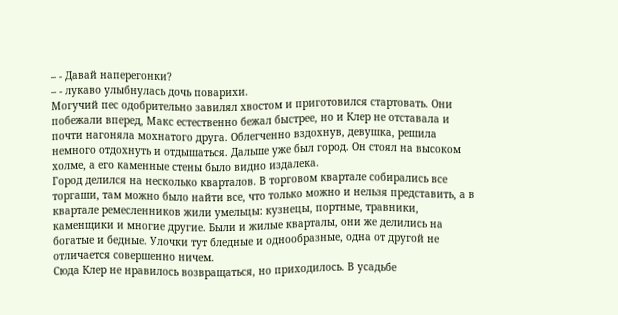– - Давай наперегонки?
– - лукаво улыбнулась дочь поварихи.
Могучий пес одобрительно завилял хвостом и приготовился стартовать. Они побежали вперед, Макс естественно бежал быстрее, но и Клер не отставала и почти нагоняла мохнатого друга. Облегченно вздохнув, девушка, решила немного отдохнуть и отдышаться. Дальше уже был город. Он стоял на высоком холме, а его каменные стены было видно издалека.
Город делился на несколько кварталов. В торговом квартале собирались все торгаши, там можно было найти все, что только можно и нельзя представить, а в квартале ремесленников жили умельцы: кузнецы, портные, травники, каменщики и многие другие. Были и жилые кварталы, они же делились на богатые и бедные. Улочки тут бледные и однообразные, одна от другой не отличается совершенно ничем.
Сюда Клер не нравилось возвращаться, но приходилось. В усадьбе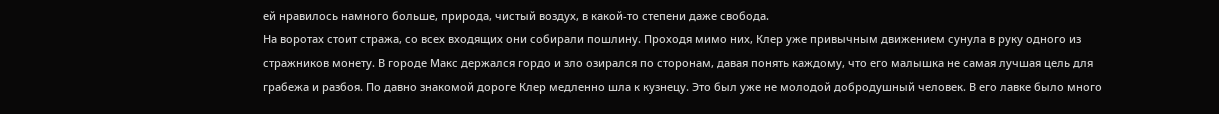ей нравилось намного больше, природа, чистый воздух, в какой-то степени даже свобода.
На воротах стоит стража, со всех входящих они собирали пошлину. Проходя мимо них, Клер уже привычным движением сунула в руку одного из стражников монету. В городе Макс держался гордо и зло озирался по сторонам, давая понять каждому, что его малышка не самая лучшая цель для грабежа и разбоя. По давно знакомой дороге Клер медленно шла к кузнецу. Это был уже не молодой добродушный человек. В его лавке было много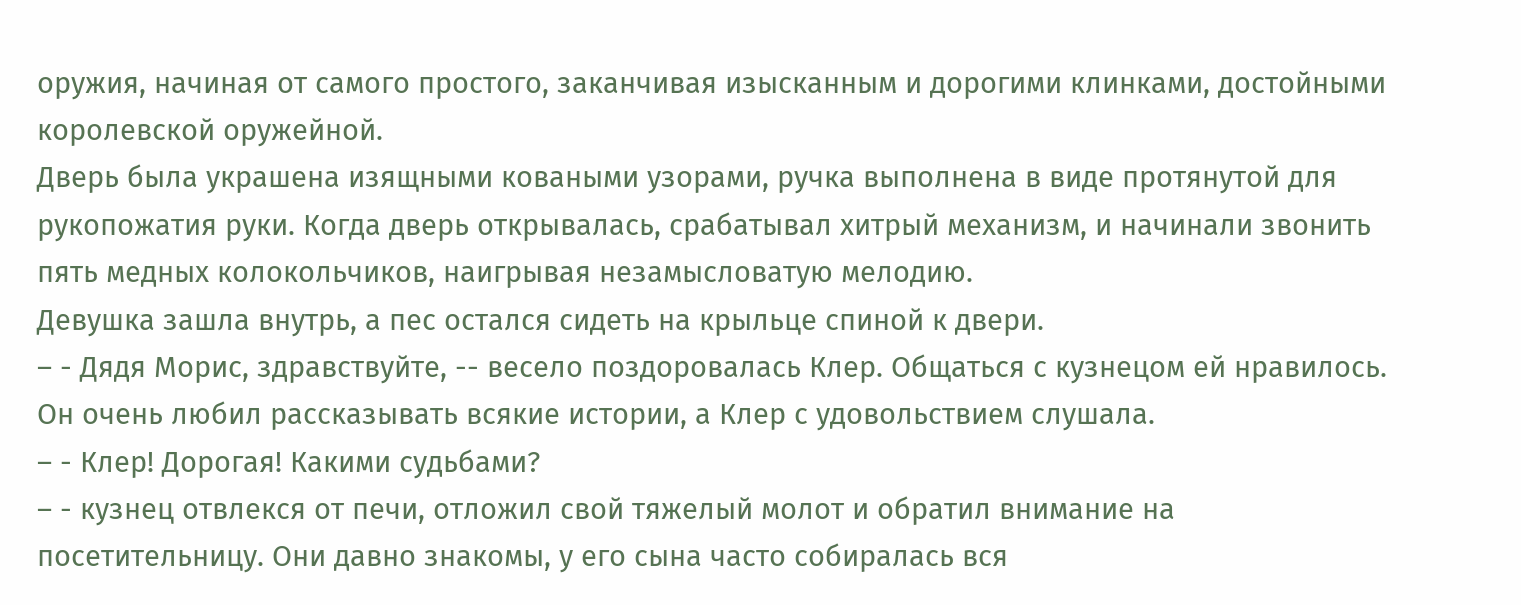оружия, начиная от самого простого, заканчивая изысканным и дорогими клинками, достойными королевской оружейной.
Дверь была украшена изящными коваными узорами, ручка выполнена в виде протянутой для рукопожатия руки. Когда дверь открывалась, срабатывал хитрый механизм, и начинали звонить пять медных колокольчиков, наигрывая незамысловатую мелодию.
Девушка зашла внутрь, а пес остался сидеть на крыльце спиной к двери.
– - Дядя Морис, здравствуйте, -- весело поздоровалась Клер. Общаться с кузнецом ей нравилось. Он очень любил рассказывать всякие истории, а Клер с удовольствием слушала.
– - Клер! Дорогая! Какими судьбами?
– - кузнец отвлекся от печи, отложил свой тяжелый молот и обратил внимание на посетительницу. Они давно знакомы, у его сына часто собиралась вся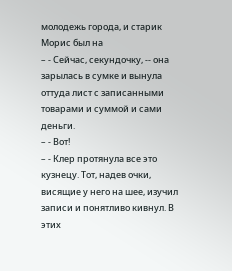молодежь города, и старик Морис был на
– - Сейчас, секундочку, -- она зарылась в сумке и вынула оттуда лист с записанными товарами и суммой и сами деньги.
– - Вот!
– - Клер протянула все это кузнецу. Тот, надев очки, висящие у него на шее, изучил записи и понятливо кивнул. В этих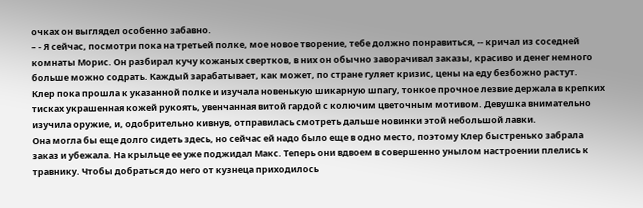очках он выглядел особенно забавно.
– - Я сейчас, посмотри пока на третьей полке, мое новое творение, тебе должно понравиться, -- кричал из соседней комнаты Морис. Он разбирал кучу кожаных свертков, в них он обычно заворачивал заказы, красиво и денег немного больше можно содрать. Каждый зарабатывает, как может, по стране гуляет кризис, цены на еду безбожно растут.
Клер пока прошла к указанной полке и изучала новенькую шикарную шпагу, тонкое прочное лезвие держала в крепких тисках украшенная кожей рукоять, увенчанная витой гардой с колючим цветочным мотивом. Девушка внимательно изучила оружие, и, одобрительно кивнув, отправилась смотреть дальше новинки этой небольшой лавки.
Она могла бы еще долго сидеть здесь, но сейчас ей надо было еще в одно место, поэтому Клер быстренько забрала заказ и убежала. На крыльце ее уже поджидал Макс. Теперь они вдвоем в совершенно унылом настроении плелись к травнику. Чтобы добраться до него от кузнеца приходилось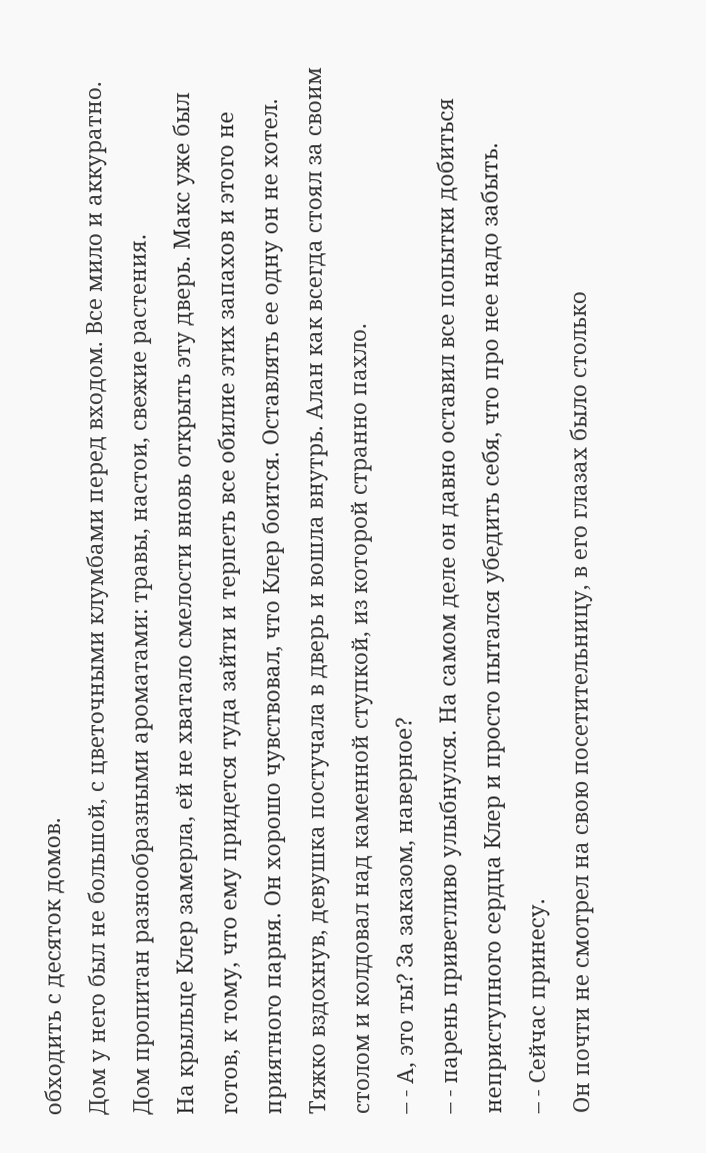обходить с десяток домов.
Дом у него был не большой, с цветочными клумбами перед входом. Все мило и аккуратно. Дом пропитан разнообразными ароматами: травы, настои, свежие растения.
На крыльце Клер замерла, ей не хватало смелости вновь открыть эту дверь. Макс уже был готов, к тому, что ему придется туда зайти и терпеть все обилие этих запахов и этого не приятного парня. Он хорошо чувствовал, что Клер боится. Оставлять ее одну он не хотел.
Тяжко вздохнув, девушка постучала в дверь и вошла внутрь. Алан как всегда стоял за своим столом и колдовал над каменной ступкой, из которой странно пахло.
– - А, это ты? За заказом, наверное?
– - парень приветливо улыбнулся. На самом деле он давно оставил все попытки добиться неприступного сердца Клер и просто пытался убедить себя, что про нее надо забыть.
– - Сейчас принесу.
Он почти не смотрел на свою посетительницу, в его глазах было столько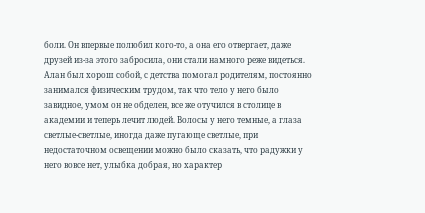боли. Он впервые полюбил кого-то, а она его отвергает, даже друзей из-за этого забросила, они стали намного реже видеться.
Алан был хорош собой, с детства помогал родителям, постоянно занимался физическим трудом, так что тело у него было завидное, умом он не обделен, все же отучился в столице в академии и теперь лечит людей. Волосы у него темные, а глаза светлые-светлые, иногда даже пугающе светлые, при недостаточном освещении можно было сказать, что радужки у него вовсе нет, улыбка добрая, но характер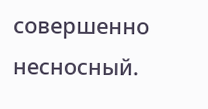совершенно несносный.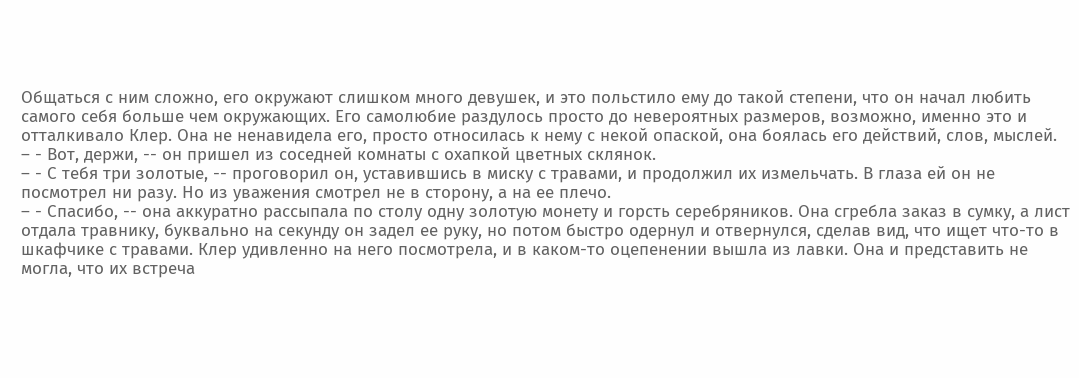Общаться с ним сложно, его окружают слишком много девушек, и это польстило ему до такой степени, что он начал любить самого себя больше чем окружающих. Его самолюбие раздулось просто до невероятных размеров, возможно, именно это и отталкивало Клер. Она не ненавидела его, просто относилась к нему с некой опаской, она боялась его действий, слов, мыслей.
– - Вот, держи, -- он пришел из соседней комнаты с охапкой цветных склянок.
– - С тебя три золотые, -- проговорил он, уставившись в миску с травами, и продолжил их измельчать. В глаза ей он не посмотрел ни разу. Но из уважения смотрел не в сторону, а на ее плечо.
– - Спасибо, -- она аккуратно рассыпала по столу одну золотую монету и горсть серебряников. Она сгребла заказ в сумку, а лист отдала травнику, буквально на секунду он задел ее руку, но потом быстро одернул и отвернулся, сделав вид, что ищет что-то в шкафчике с травами. Клер удивленно на него посмотрела, и в каком-то оцепенении вышла из лавки. Она и представить не могла, что их встреча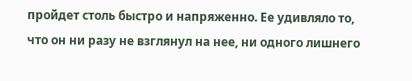пройдет столь быстро и напряженно. Ее удивляло то, что он ни разу не взглянул на нее, ни одного лишнего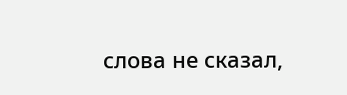слова не сказал,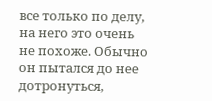все только по делу, на него это очень не похоже. Обычно он пытался до нее дотронуться,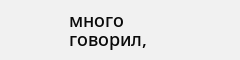много говорил,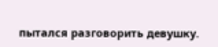пытался разговорить девушку.